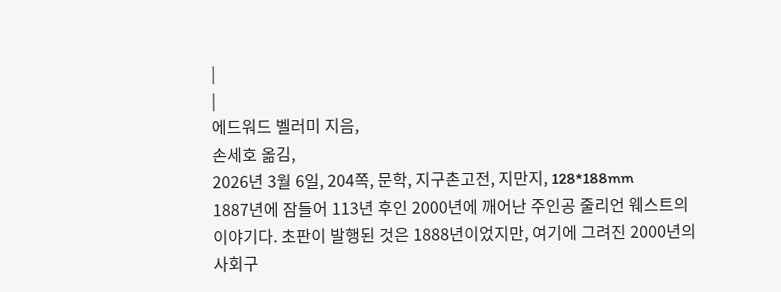|
|
에드워드 벨러미 지음,
손세호 옮김,
2026년 3월 6일, 204쪽, 문학, 지구촌고전, 지만지, 128*188mm
1887년에 잠들어 113년 후인 2000년에 깨어난 주인공 줄리언 웨스트의 이야기다. 초판이 발행된 것은 1888년이었지만, 여기에 그려진 2000년의 사회구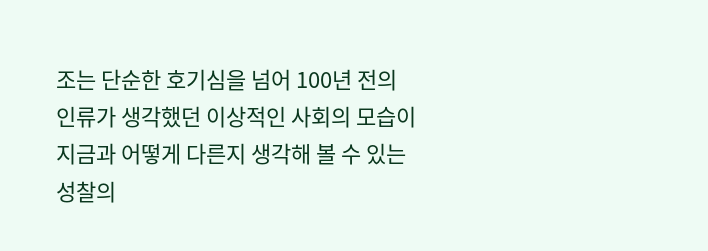조는 단순한 호기심을 넘어 100년 전의 인류가 생각했던 이상적인 사회의 모습이 지금과 어떻게 다른지 생각해 볼 수 있는 성찰의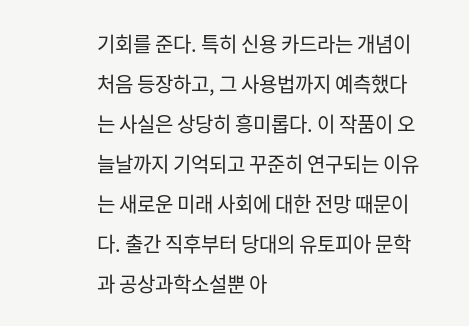기회를 준다. 특히 신용 카드라는 개념이 처음 등장하고, 그 사용법까지 예측했다는 사실은 상당히 흥미롭다. 이 작품이 오늘날까지 기억되고 꾸준히 연구되는 이유는 새로운 미래 사회에 대한 전망 때문이다. 출간 직후부터 당대의 유토피아 문학과 공상과학소설뿐 아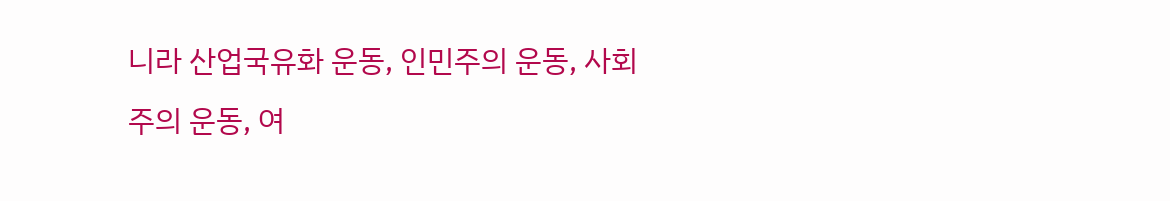니라 산업국유화 운동, 인민주의 운동, 사회주의 운동, 여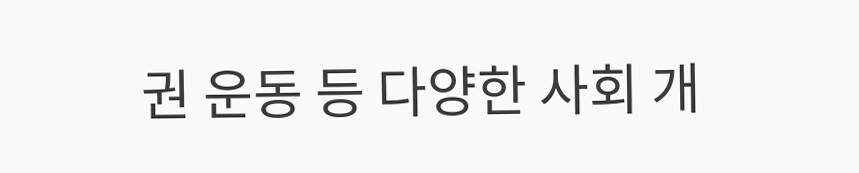권 운동 등 다양한 사회 개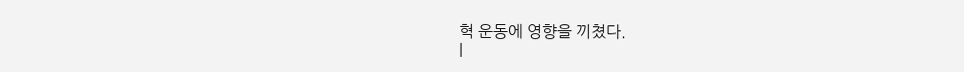혁 운동에 영향을 끼쳤다.
|